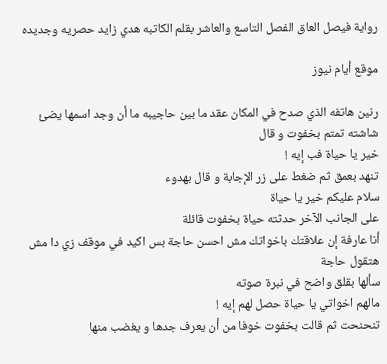رواية فيصل العاق الفصل التاسع والعاشر بقلم الكاتبه هدي زايد حصريه وجديده

موقع أيام نيوز

رنين هاتفه الذي صدح في المكان عقد ما بين حاجيبه ما أن وجد اسمها يضئ شاشته تمتم بخفوت و قال
خير يا حياة فب إيه !
تنهد بعمق ثم ضغط على زر الإجابة و قال بهدوء
سلام عليكم خير يا حياة
على الجانب الآخر حدثته حياة بخفوت قائلة
أنا عارفة إن علاقتك باخواتك مش احسن حاجة بس اكيد في موقف زي دا مش هتقول حاجة
سألها بقلق واضح في نبرة صوته
مالهم اخواتي يا حياة حصل لهم إيه !
تنحنحت ثم قالت بخفوت خوفا من أن يعرف جدها و يغضب منها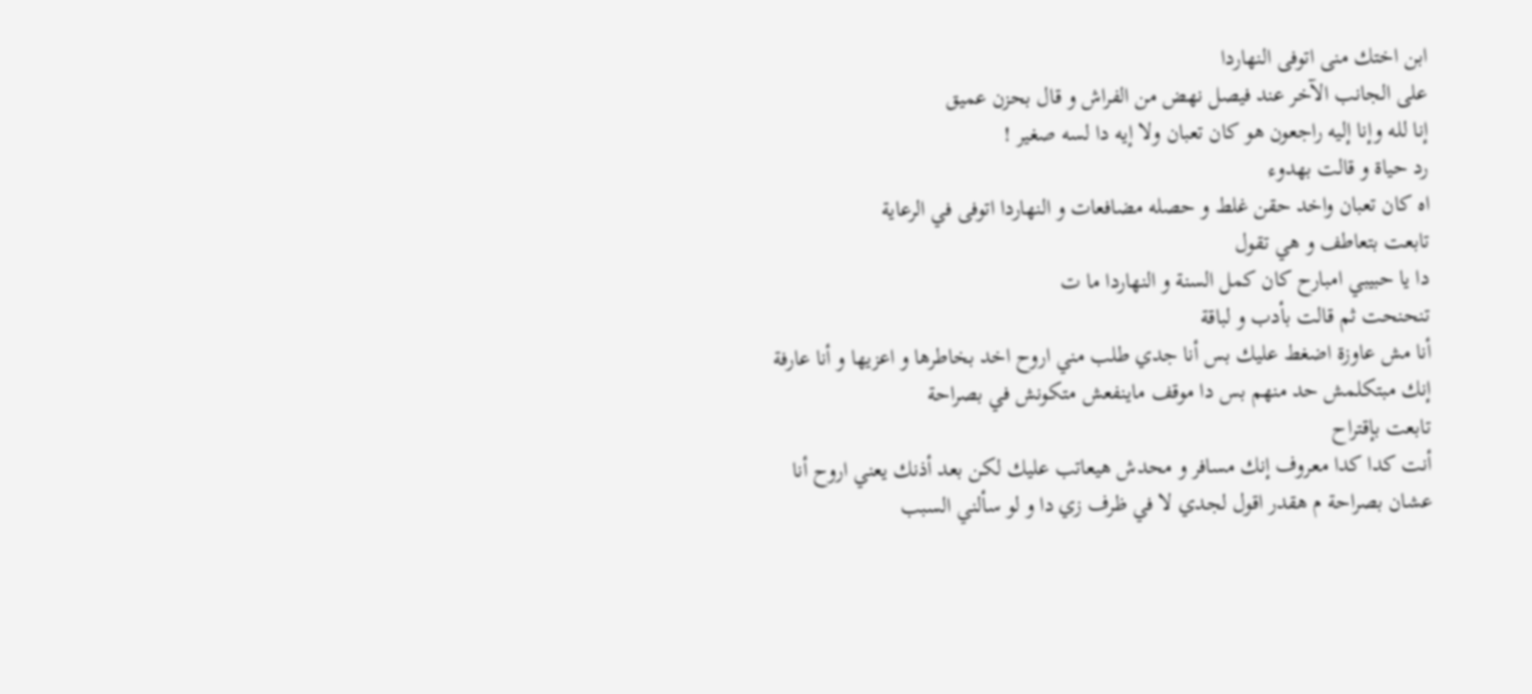ابن اختك منى اتوفى النهاردا
على الجانب الآخر عند فيصل نهض من الفراش و قال بحزن عميق
إنا لله وإنا إليه راجعون هو كان تعبان ولا إيه دا لسه صغير !
رد حياة و قالت بهدوء
اه كان تعبان واخد حقن غلط و حصله مضافعات و النهاردا اتوفى في الرعاية
تابعت بتعاطف و هي تقول
دا يا حبيبي امبارح كان كمل السنة و النهاردا ما ت
تنحنحت ثم قالت بأدب و لباقة
أنا مش عاوزة اضغط عليك بس أنا جدي طلب مني اروح اخد بخاطرها و اعزيها و أنا عارفة إنك مبتكلمش حد منهم بس دا موقف ماينفعش متكونش في بصراحة
تابعت بإقتراح
أنت كدا كدا معروف إنك مسافر و محدش هيعاتب عليك لكن بعد أذنك يعني اروح أنا عشان بصراحة م هقدر اقول لجدي لا في ظرف زي دا و لو سألني السبب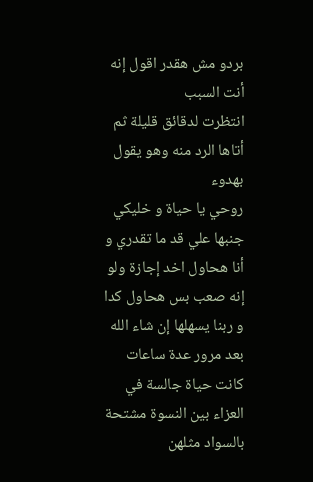بردو مش هقدر اقول إنه أنت السبب
انتظرت لدقائق قليلة ثم أتاها الرد منه وهو يقول بهدوء
روحي يا حياة و خليكي جنبها علي قد ما تقدري و أنا هحاول اخد إجازة ولو إنه صعب بس هحاول كدا و ربنا يسهلها إن شاء الله
بعد مرور عدة ساعات
كانت حياة جالسة في العزاء بين النسوة مشتحة بالسواد مثلهن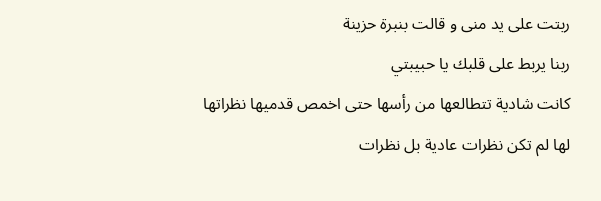ربتت على يد منى و قالت بنبرة حزينة
ربنا يربط على قلبك يا حبيبتي
كانت شادية تتطالعها من رأسها حتى اخمص قدميها نظراتها لها لم تكن نظرات عادية بل نظرات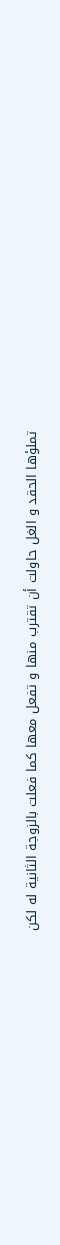تملؤها الحقد و الغل حاولت أن تقترب منها و تفعل معها كما فعلت بالزوجة الثانية له لكن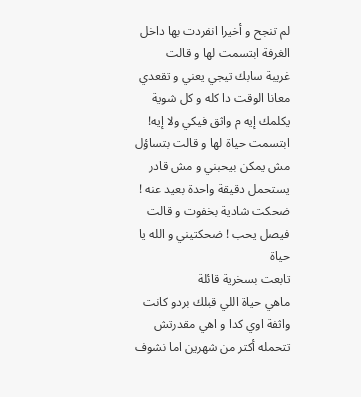لم تنجح و أخيرا انفردت بها داخل الغرفة ابتسمت لها و قالت
غريبة سابك تيجي يعني و تقعدي معانا الوقت دا كله و كل شوية يكلمك إيه م واثق فيكي ولا إيه!
ابتسمت حياة لها و قالت بتساؤل
مش يمكن بيحبني و مش قادر يستحمل دقيقة واحدة بعيد عنه !
ضحكت شادية بخفوت و قالت
فيصل يحب ! ضحكتيني و الله يا حياة
تابعت بسخرية قائلة
ماهي حياة اللي قبلك بردو كانت واثفة اوي كدا و اهي مقدرتش تتحمله أكتر من شهرين اما نشوف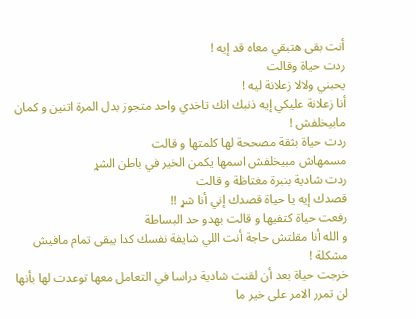أنت بقى هتبقي معاه قد إيه !
ردت حياة وقالت
يحبني ولالا زعلانة ليه !
أنا زعلانة عليكي إيه ذنبك انك تاخدي واحد متجوز بدل المرة اتنين و كمان مابيخلفش !
ردت حياة بثقة مصححة لها كلمتها و قالت
مسمهاش مبيخلفش اسمها يكمن الخير في باطن الشړ
ردت شادية بنبرة مغتاظة و قالت
قصدك إيه يا حياة قصدك إني أنا شړ !!
رفعت حياة كتفيها و قالت بهدو حد البساطة
و الله أنا مقلتش حاجة أنت اللي شايفة نفسك كدا يبقى تمام مافيش مشكلة !
خرجت حياة بعد أن لقنت شادية دراسا في التعامل معها توعدت لها بأنها لن تمرر الامر على خير ما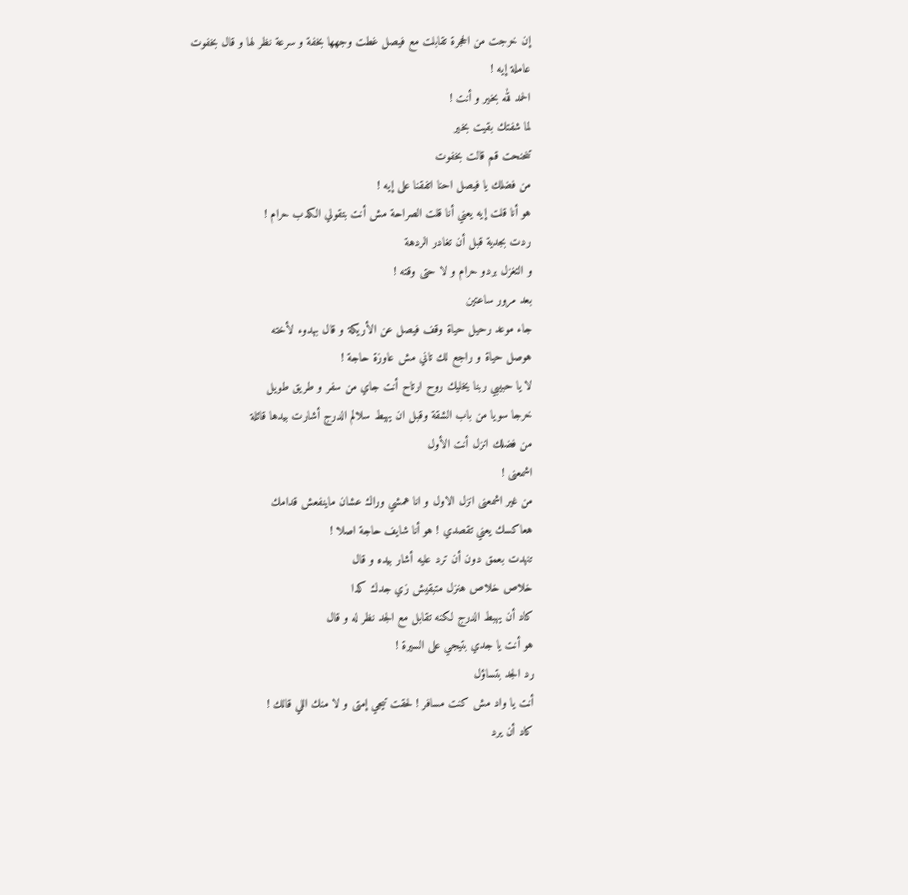إن خرجت من الحجرة تقابلت مع فيصل غطت وجهها بخفة و سرعة نظر لها و قال بخفوت
عاملة إيه !
الحمد لله بخير و أنت !
لما شفتك بقيت بخير
تنحنحت قم قالت بخفوت
من فضلك يا فيصل احنا اتفقنا على إيه !
هو أنا قلت إيه يعني أنا قلت الصراحة مش أنت بتقولي الكدب حرام !
ردت بجدية قبل أن تغادر الردهة
و التغزل بردو حرام و لا حتى وقته !
بعد مرور ساعتين
جاء موعد رحيل حياة وقف فيصل عن الأريكة و قال بهدوء لأخته
هوصل حياة و راجع لك تاني مش عاوزة حاجة !
لا يا حبيبي ربنا يخليك روح ارتاح أنت جاي من سفر و طريق طويل
خرجا سويا من باب الشقة وقبل ان يهبط سلالم الدرج أشارت بيدها قائلة
من فضلك انزل أنت الأول
اشمعنى !
من غير اشمعنى انزل الاول و انا همشي وراك عشان ماينفعش قدامك
هعاكسك يعني تقصدي ! هو أنا شايف حاجة اصلا !
تنهدت بعمق دون أن ترد عليه أشار بيده و قال
خلاص خلاص هنزل متبقيش زي جدك كدا
كاد أن يهبط الدرج لكنه تقابل مع الجد نظر له و قال
هو أنت يا جدي بتيجي على السيرة !
رد الجد بتساؤل
أنت يا واد مش كنت مسافر ! لحقت تيجي إمتى و لا منك اللي قالك !
كاد أن يرد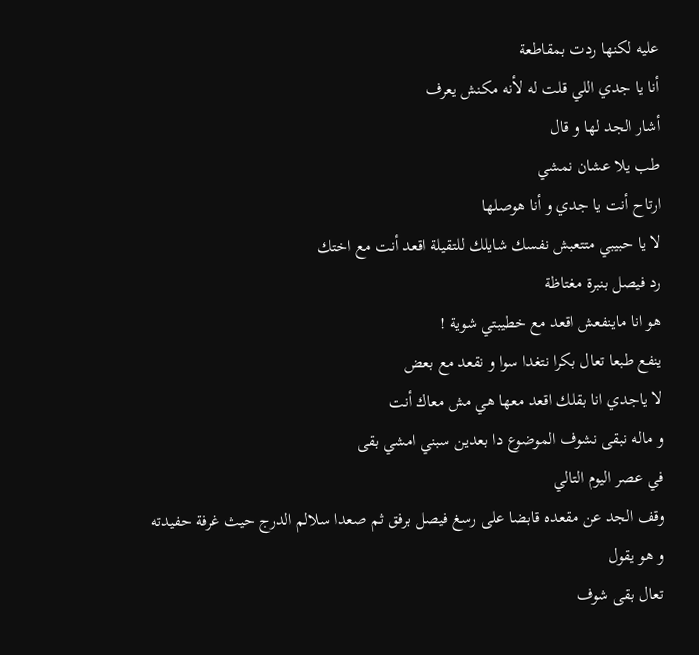عليه لكنها ردت بمقاطعة
أنا يا جدي اللي قلت له لأنه مكنش يعرف
أشار الجد لها و قال
طب يلا عشان نمشي
ارتاح أنت يا جدي و أنا هوصلها
لا يا حبيبي متتعبش نفسك شايلك للتقيلة اقعد أنت مع اختك
رد فيصل بنبرة مغتاظة
هو انا ماينفعش اقعد مع خطيبتي شوية !
ينفع طبعا تعال بكرا نتغدا سوا و نقعد مع بعض
لا ياجدي انا بقلك اقعد معها هي مش معاك أنت
و ماله نبقى نشوف الموضوع دا بعدين سبني امشي بقى
في عصر اليوم التالي
وقف الجد عن مقعده قابضا على رسغ فيصل برفق ثم صعدا سلالم الدرج حيث غرفة حفيدته و هو يقول
تعال بقى شوف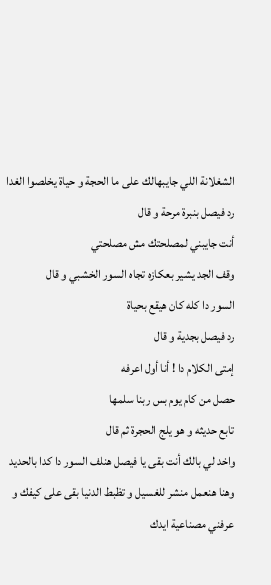الشغلانة اللي جايبهالك على ما الحجة و حياة يخلصوا الغدا
رد فيصل بنبرة مرحة و قال
أنت جايبني لمصلحتك مش مصلحتي
وقف الجد يشير بعكازه تجاه السور الخشبي و قال
السور دا كله كان هيقع بحياة
رد فيصل بجدية و قال
إمتى الكلام دا ! أنا أول اعرفه
حصل من كام يوم بس ربنا سلمها
تابع حديثه و هو يلج الحجرة ثم قال
واخد لي بالك أنت بقى يا فيصل هنلف السور دا كدا بالحديد وهنا هنعمل منشر للغسيل و تظبط الدنيا بقى على كيفك و عرفني مصناعية ايدك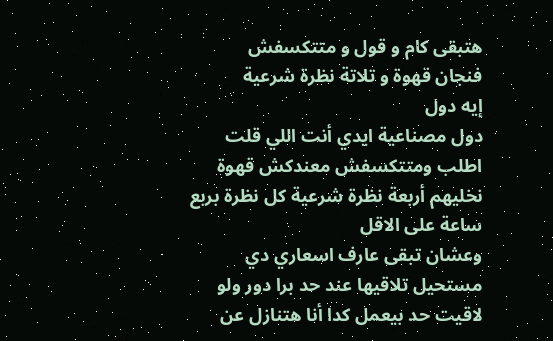هتبقى كام و قول و متتكسفش
فنجان قهوة و تلاتة نظرة شرعية
إيه دول
دول مصناعية ايدي أنت اللي قلت اطلب ومتتكسفش معندكش قهوة نخليهم أربعة نظرة شرعية كل نظرة بربع ساعة على الاقل
وعشان تبقى عارف اسعاري دي مستحيل تلاقيها عند حد برا دور ولو لاقيت حد بيعمل كدا أنا هتنازل عن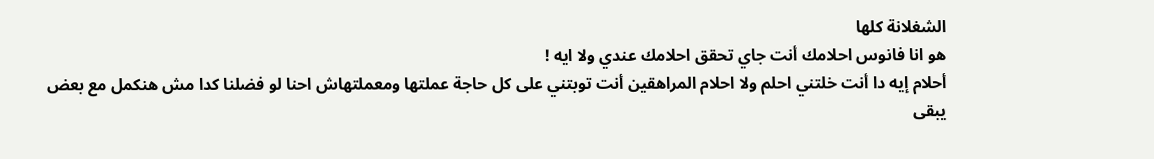الشغلانة كلها
هو انا فانوس احلامك أنت جاي تحقق احلامك عندي ولا ايه !
أحلام إيه دا أنت خلتني احلم ولا احلام المراهقين أنت توبتني على كل حاجة عملتها ومعملتهاش احنا لو فضلنا كدا مش هنكمل مع بعض
يبقى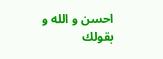احسن و الله و بقولك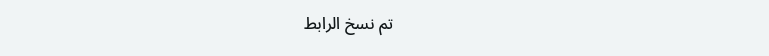تم نسخ الرابط